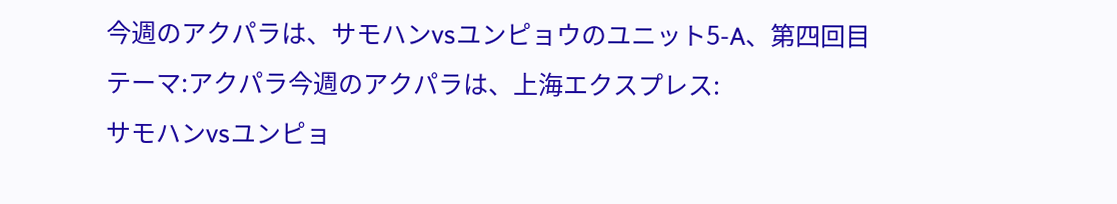今週のアクパラは、サモハンvsユンピョウのユニット5-A、第四回目
テーマ:アクパラ今週のアクパラは、上海エクスプレス:
サモハンvsユンピョ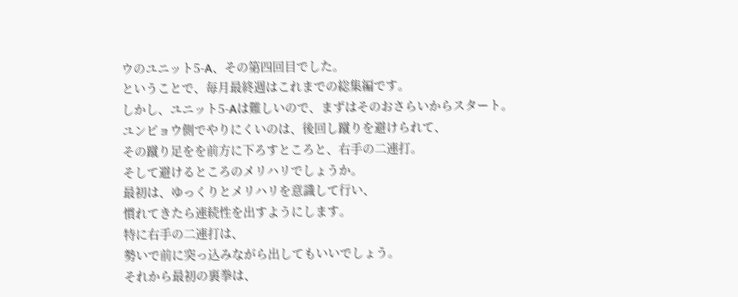ウのユニット5-A、その第四回目でした。
ということで、毎月最終週はこれまでの総集編です。
しかし、ユニット5-Aは難しいので、まずはそのおさらいからスタート。
ユンピョウ側でやりにくいのは、後回し蹴りを避けられて、
その蹴り足をを前方に下ろすところと、右手の二連打。
そして避けるところのメリハリでしょうか。
最初は、ゆっくりとメリハリを意識して行い、
慣れてきたら連続性を出すようにします。
特に右手の二連打は、
勢いで前に突っ込みながら出してもいいでしょう。
それから最初の裏拳は、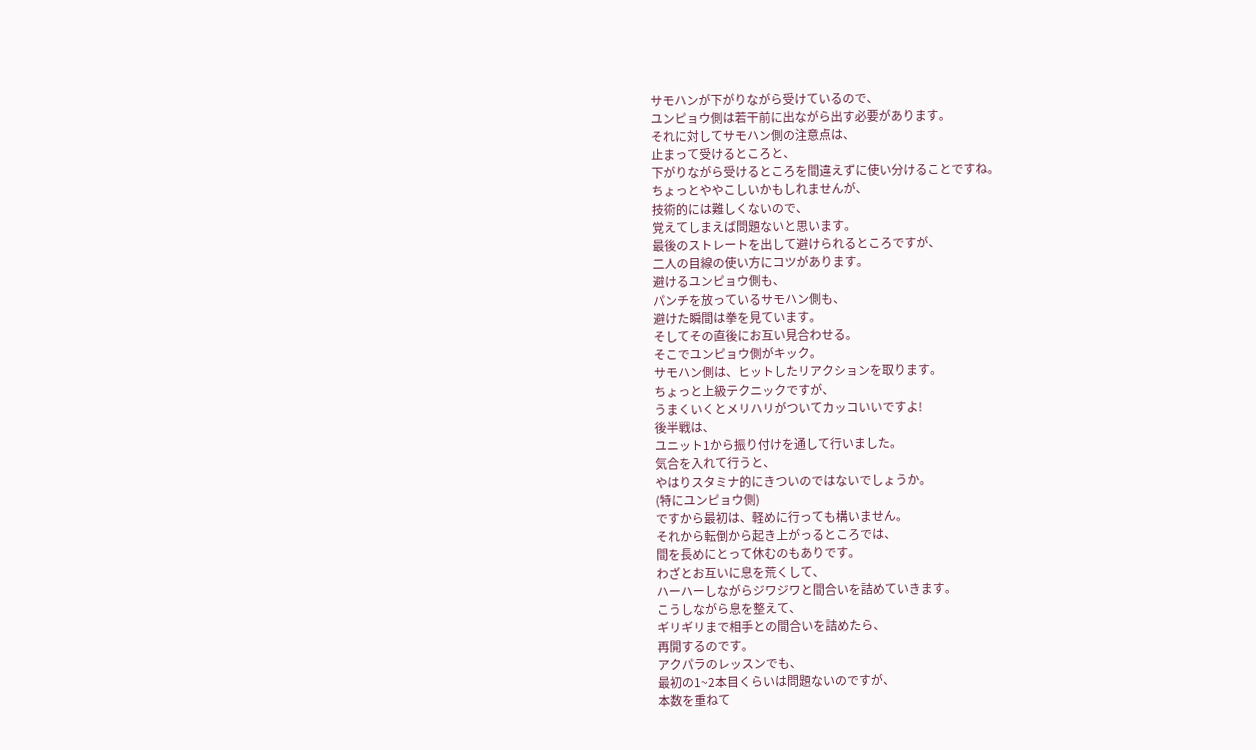サモハンが下がりながら受けているので、
ユンピョウ側は若干前に出ながら出す必要があります。
それに対してサモハン側の注意点は、
止まって受けるところと、
下がりながら受けるところを間違えずに使い分けることですね。
ちょっとややこしいかもしれませんが、
技術的には難しくないので、
覚えてしまえば問題ないと思います。
最後のストレートを出して避けられるところですが、
二人の目線の使い方にコツがあります。
避けるユンピョウ側も、
パンチを放っているサモハン側も、
避けた瞬間は拳を見ています。
そしてその直後にお互い見合わせる。
そこでユンピョウ側がキック。
サモハン側は、ヒットしたリアクションを取ります。
ちょっと上級テクニックですが、
うまくいくとメリハリがついてカッコいいですよ!
後半戦は、
ユニット1から振り付けを通して行いました。
気合を入れて行うと、
やはりスタミナ的にきついのではないでしょうか。
(特にユンピョウ側)
ですから最初は、軽めに行っても構いません。
それから転倒から起き上がっるところでは、
間を長めにとって休むのもありです。
わざとお互いに息を荒くして、
ハーハーしながらジワジワと間合いを詰めていきます。
こうしながら息を整えて、
ギリギリまで相手との間合いを詰めたら、
再開するのです。
アクパラのレッスンでも、
最初の1~2本目くらいは問題ないのですが、
本数を重ねて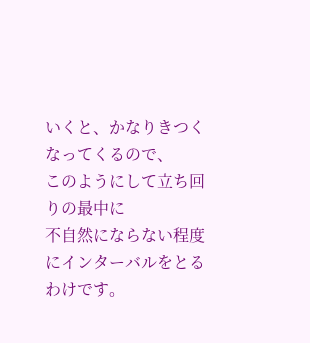いくと、かなりきつくなってくるので、
このようにして立ち回りの最中に
不自然にならない程度にインターバルをとるわけです。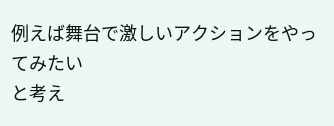例えば舞台で激しいアクションをやってみたい
と考え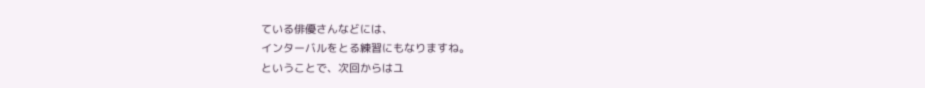ている俳優さんなどには、
インターバルをとる練習にもなりますね。
ということで、次回からはユ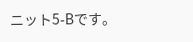ニット5-Bです。